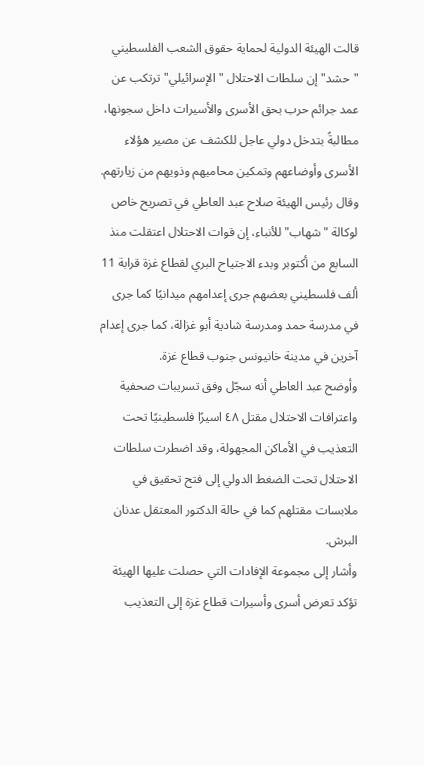قالت الهيئة الدولية لحماية حقوق الشعب الفلسطيني "حشد" إن سلطات الاحتلال "الإسرائيلي" ترتكب عن عمد جرائم حرب بحق الأسرى والأسيرات داخل سجونها، مطالبةً بتدخل دولي عاجل للكشف عن مصير هؤلاء الأسرى وأوضاعهم وتمكين محاميهم وذويهم من زيارتهم.
وقال رئيس الهيئة صلاح عبد العاطي في تصريح خاص لوكالة "شهاب" للأنباء، إن قوات الاحتلال اعتقلت منذ السابع من أكتوبر وبدء الاجتياح البري لقطاع غزة قرابة 11 ألف فلسطيني بعضهم جرى إعدامهم ميدانيًا كما جرى في مدرسة حمد ومدرسة شادية أبو غزالة، كما جرى إعدام آخرين في مدينة خانيونس جنوب قطاع غزة.
وأوضح عبد العاطي أنه سجّل وفق تسريبات صحفية واعترافات الاحتلال مقتل ٤٨ اسيرًا فلسطينيًا تحت التعذيب في الأماكن المجهولة، وقد اضطرت سلطات الاحتلال تحت الضغط الدولي إلى فتح تحقيق في ملابسات مقتلهم كما في حالة الدكتور المعتقل عدنان البرش.
وأشار إلى مجموعة الإفادات التي حصلت عليها الهيئة تؤكد تعرض أسرى وأسيرات قطاع غزة إلى التعذيب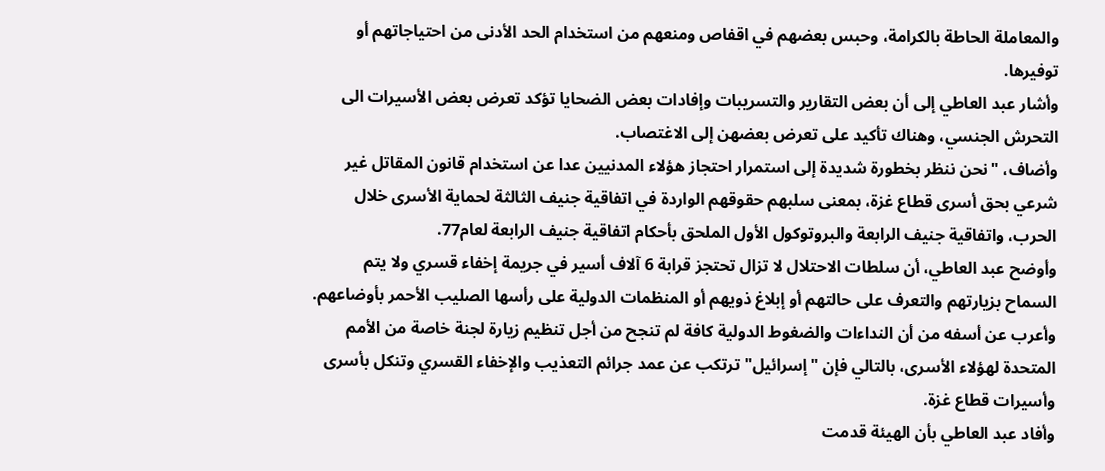والمعاملة الحاطة بالكرامة، وحبس بعضهم في اقفاص ومنعهم من استخدام الحد الأدنى من احتياجاتهم أو توفيرها.
وأشار عبد العاطي إلى أن بعض التقارير والتسريبات وإفادات بعض الضحايا تؤكد تعرض بعض الأسيرات الى التحرش الجنسي، وهناك تأكيد على تعرض بعضهن إلى الاغتصاب.
وأضاف، "نحن ننظر بخطورة شديدة إلى استمرار احتجاز هؤلاء المدنيين عدا عن استخدام قانون المقاتل غير شرعي بحق أسرى قطاع غزة، بمعنى سلبهم حقوقهم الواردة في اتفاقية جنيف الثالثة لحماية الأسرى خلال الحرب، واتفاقية جنيف الرابعة والبروتوكول الأول الملحق بأحكام اتفاقية جنيف الرابعة لعام77.
وأوضح عبد العاطي، أن سلطات الاحتلال لا تزال تحتجز قرابة 6 آلاف أسير في جريمة إخفاء قسري ولا يتم السماح بزيارتهم والتعرف على حالتهم أو إبلاغ ذويهم أو المنظمات الدولية على رأسها الصليب الأحمر بأوضاعهم.
وأعرب عن أسفه من أن النداءات والضغوط الدولية كافة لم تنجح من أجل تنظيم زيارة لجنة خاصة من الأمم المتحدة لهؤلاء الأسرى، بالتالي فإن "إسرائيل" ترتكب عن عمد جرائم التعذيب والإخفاء القسري وتنكل بأسرى وأسيرات قطاع غزة.
وأفاد عبد العاطي بأن الهيئة قدمت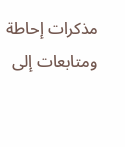مذكرات إحاطة ومتابعات إلى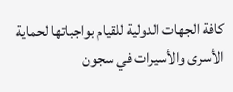كافة الجهات الدولية للقيام بواجباتها لحماية الأسرى والأسيرات في سجون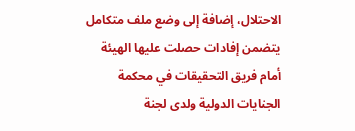الاحتلال، إضافة إلى وضع ملف متكامل يتضمن إفادات حصلت عليها الهيئة أمام فريق التحقيقات في محكمة الجنايات الدولية ولدى لجنة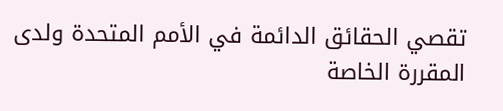تقصي الحقائق الدائمة في الأمم المتحدة ولدى المقررة الخاصة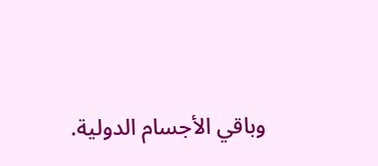وباقي الأجسام الدولية.